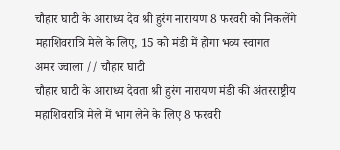चौहार घाटी के आराध्य देव श्री हुरंग नारायण 8 फरवरी को निकलेंगे महाशिवरात्रि मेले के लिए, 15 को मंडी में होगा भव्य स्वागत
अमर ज्वाला // चौहार घाटी
चौहार घाटी के आराध्य देवता श्री हुरंग नारायण मंडी की अंतरराष्ट्रीय महाशिवरात्रि मेले में भाग लेने के लिए 8 फरवरी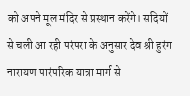को अपने मूल मंदिर से प्रस्थान करेंगे। सदियों से चली आ रही परंपरा के अनुसार देव श्री हुरंग नारायण पारंपरिक यात्रा मार्ग से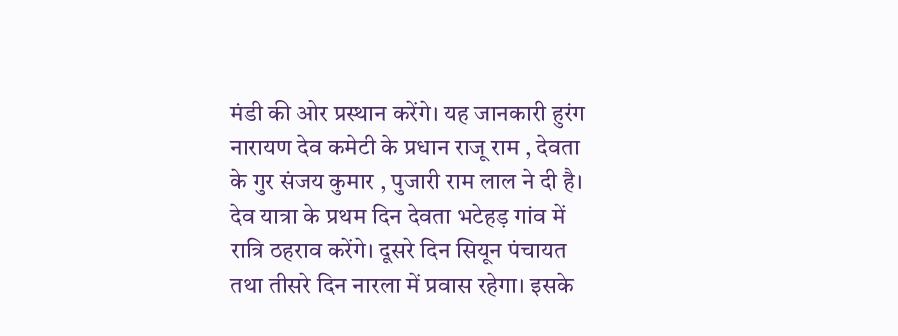मंडी की ओर प्रस्थान करेंगे। यह जानकारी हुरंग नारायण देव कमेटी के प्रधान राजू राम , देवता के गुर संजय कुमार , पुजारी राम लाल ने दी है।
देव यात्रा के प्रथम दिन देवता भटेहड़ गांव में रात्रि ठहराव करेंगे। दूसरे दिन सियून पंचायत तथा तीसरे दिन नारला में प्रवास रहेगा। इसके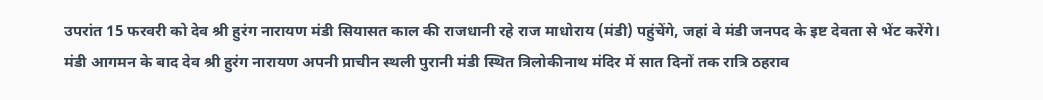उपरांत 15 फरवरी को देव श्री हुरंग नारायण मंडी सियासत काल की राजधानी रहे राज माधोराय (मंडी) पहुंचेंगे, जहां वे मंडी जनपद के इष्ट देवता से भेंट करेंगे।
मंडी आगमन के बाद देव श्री हुरंग नारायण अपनी प्राचीन स्थली पुरानी मंडी स्थित त्रिलोकीनाथ मंदिर में सात दिनों तक रात्रि ठहराव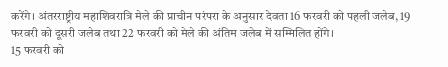करेंगे। अंतरराष्ट्रीय महाशिवरात्रि मेले की प्राचीन परंपरा के अनुसार देवता 16 फरवरी को पहली जलेब, 19 फरवरी को दूसरी जलेब तथा 22 फरवरी को मेले की अंतिम जलेब में सम्मिलित होंगे।
15 फरवरी को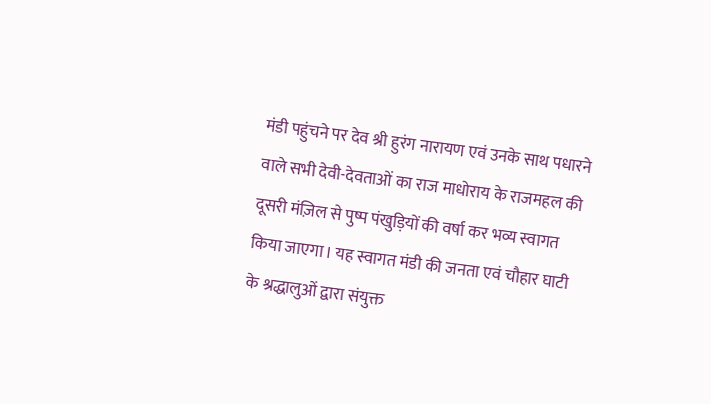मंडी पहुंचने पर देव श्री हुरंग नारायण एवं उनके साथ पधारने वाले सभी देवी-देवताओं का राज माधोराय के राजमहल की दूसरी मंज़िल से पुष्प पंखुड़ियों की वर्षा कर भव्य स्वागत किया जाएगा। यह स्वागत मंडी की जनता एवं चौहार घाटी के श्रद्धालुओं द्वारा संयुक्त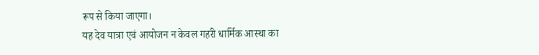रूप से किया जाएगा।
यह देव यात्रा एवं आयोजन न केवल गहरी धार्मिक आस्था का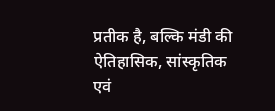प्रतीक है, बल्कि मंडी की ऐतिहासिक, सांस्कृतिक एवं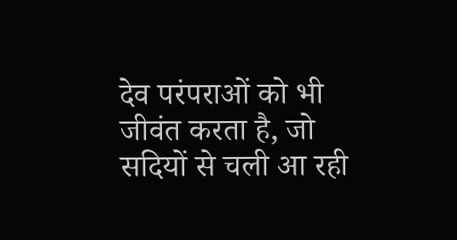देव परंपराओं को भी जीवंत करता है, जो सदियों से चली आ रही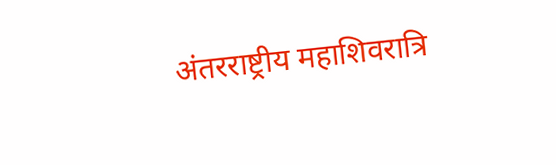अंतरराष्ट्रीय महाशिवरात्रि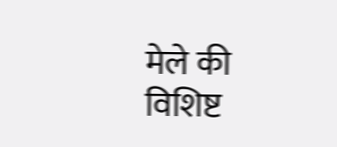मेले की विशिष्ट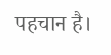पहचान है।